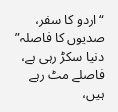“اردو کا سفر، صدیوں کا فاصلہ”
دنیا سکڑ رہی ہے، فاصلے مٹ رہے ہیں،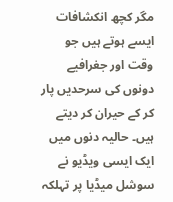مگر کچھ انکشافات ایسے ہوتے ہیں جو وقت اور جغرافیے دونوں کی سرحدیں پار کر کے حیران کر دیتے ہیں۔ حالیہ دنوں میں ایک ایسی ویڈیو نے سوشل میڈیا پر تہلکہ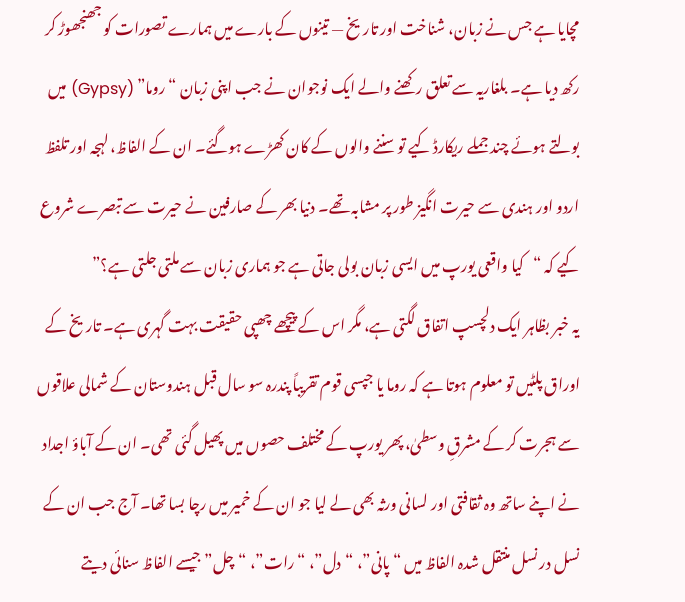مچایا ہے جس نے زبان، شناخت اور تاریخ — تینوں کے بارے میں ہمارے تصورات کو جھنجھوڑ کر رکھ دیا ہے۔ بلغاریہ سے تعلق رکھنے والے ایک نوجوان نے جب اپنی زبان “روما” (Gypsy) میں بولتے ہوئے چند جملے ریکارڈ کیے تو سننے والوں کے کان کھڑے ہوگئے۔ ان کے الفاظ، لہجہ اور تلفظ اردو اور ہندی سے حیرت انگیز طور پر مشابہ تھے۔ دنیا بھر کے صارفین نے حیرت سے تبصرے شروع کیے کہ “کیا واقعی یورپ میں ایسی زبان بولی جاتی ہے جو ہماری زبان سے ملتی جلتی ہے؟”
یہ خبر بظاہر ایک دلچسپ اتفاق لگتی ہے، مگر اس کے پیچھے چھپی حقیقت بہت گہری ہے۔ تاریخ کے اوراق پلٹیں تو معلوم ہوتا ہے کہ روما یا جپسی قوم تقریباً پندرہ سو سال قبل ہندوستان کے شمالی علاقوں سے ہجرت کر کے مشرقِ وسطیٰ، پھر یورپ کے مختلف حصوں میں پھیل گئی تھی۔ ان کے آباؤ اجداد نے اپنے ساتھ وہ ثقافتی اور لسانی ورثہ بھی لے لیا جو ان کے خمیر میں رچا بسا تھا۔ آج جب ان کے نسل در نسل منتقل شدہ الفاظ میں “پانی”، “دل”، “رات”، “چل” جیسے الفاظ سنائی دیتے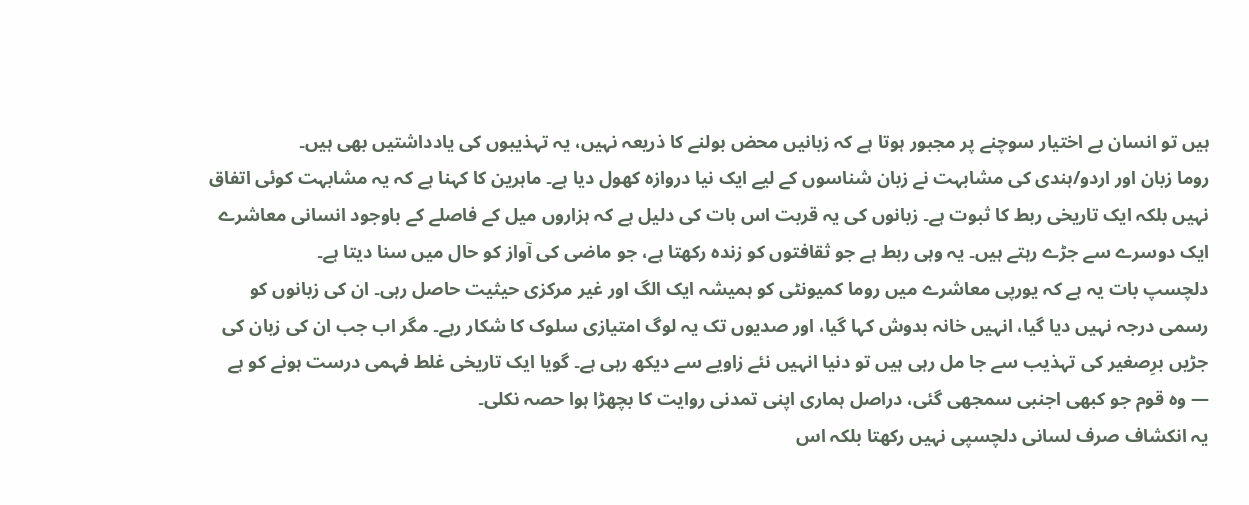ہیں تو انسان بے اختیار سوچنے پر مجبور ہوتا ہے کہ زبانیں محض بولنے کا ذریعہ نہیں، یہ تہذیبوں کی یادداشتیں بھی ہیں۔
روما زبان اور اردو/ہندی کی مشابہت نے زبان شناسوں کے لیے ایک نیا دروازہ کھول دیا ہے۔ ماہرین کا کہنا ہے کہ یہ مشابہت کوئی اتفاق نہیں بلکہ ایک تاریخی ربط کا ثبوت ہے۔ زبانوں کی یہ قربت اس بات کی دلیل ہے کہ ہزاروں میل کے فاصلے کے باوجود انسانی معاشرے ایک دوسرے سے جڑے رہتے ہیں۔ یہ وہی ربط ہے جو ثقافتوں کو زندہ رکھتا ہے، جو ماضی کی آواز کو حال میں سنا دیتا ہے۔
دلچسپ بات یہ ہے کہ یورپی معاشرے میں روما کمیونٹی کو ہمیشہ ایک الگ اور غیر مرکزی حیثیت حاصل رہی۔ ان کی زبانوں کو رسمی درجہ نہیں دیا گیا، انہیں خانہ بدوش کہا گیا، اور صدیوں تک یہ لوگ امتیازی سلوک کا شکار رہے۔ مگر اب جب ان کی زبان کی جڑیں برِصغیر کی تہذیب سے جا مل رہی ہیں تو دنیا انہیں نئے زاویے سے دیکھ رہی ہے۔ گویا ایک تاریخی غلط فہمی درست ہونے کو ہے — وہ قوم جو کبھی اجنبی سمجھی گئی، دراصل ہماری اپنی تمدنی روایت کا بچھڑا ہوا حصہ نکلی۔
یہ انکشاف صرف لسانی دلچسپی نہیں رکھتا بلکہ اس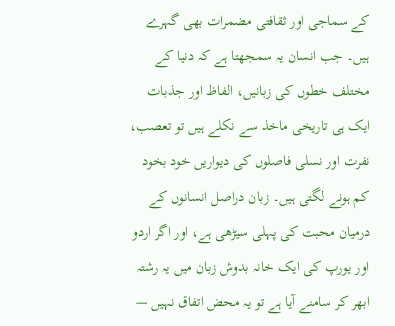کے سماجی اور ثقافتی مضمرات بھی گہرے ہیں۔ جب انسان یہ سمجھتا ہے کہ دنیا کے مختلف خطوں کی زبانیں، الفاظ اور جذبات ایک ہی تاریخی ماخذ سے نکلے ہیں تو تعصب، نفرت اور نسلی فاصلوں کی دیواریں خود بخود کم ہونے لگتی ہیں۔ زبان دراصل انسانوں کے درمیان محبت کی پہلی سیڑھی ہے، اور اگر اردو اور یورپ کی ایک خانہ بدوش زبان میں یہ رشتہ ابھر کر سامنے آیا ہے تو یہ محض اتفاق نہیں —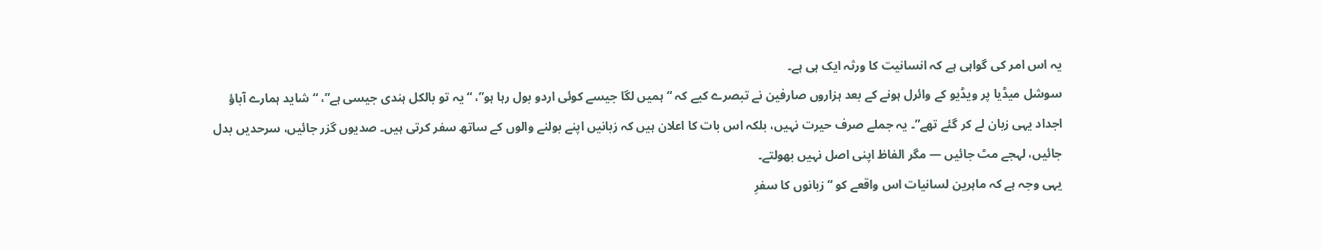یہ اس امر کی گواہی ہے کہ انسانیت کا ورثہ ایک ہی ہے۔
سوشل میڈیا پر ویڈیو کے وائرل ہونے کے بعد ہزاروں صارفین نے تبصرے کیے کہ “ہمیں لگا جیسے کوئی اردو بول رہا ہو”، “یہ تو بالکل ہندی جیسی ہے”، “شاید ہمارے آباؤ اجداد یہی زبان لے کر گئے تھے”۔ یہ جملے صرف حیرت نہیں، بلکہ اس بات کا اعلان ہیں کہ زبانیں اپنے بولنے والوں کے ساتھ سفر کرتی ہیں۔ صدیوں گزر جائیں، سرحدیں بدل جائیں، لہجے مٹ جائیں — مگر الفاظ اپنی اصل نہیں بھولتے۔
یہی وجہ ہے کہ ماہرین لسانیات اس واقعے کو “زبانوں کا سفرِ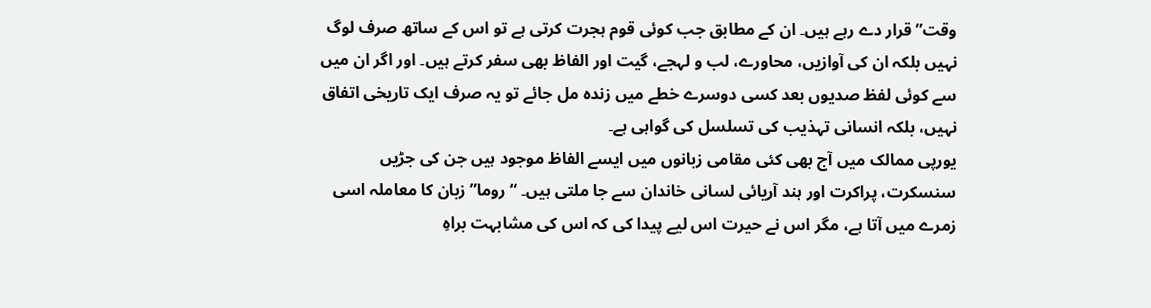وقت” قرار دے رہے ہیں۔ ان کے مطابق جب کوئی قوم ہجرت کرتی ہے تو اس کے ساتھ صرف لوگ نہیں بلکہ ان کی آوازیں، محاورے، لب و لہجے، گیت اور الفاظ بھی سفر کرتے ہیں۔ اور اگر ان میں سے کوئی لفظ صدیوں بعد کسی دوسرے خطے میں زندہ مل جائے تو یہ صرف ایک تاریخی اتفاق نہیں، بلکہ انسانی تہذیب کی تسلسل کی گواہی ہے۔
یورپی ممالک میں آج بھی کئی مقامی زبانوں میں ایسے الفاظ موجود ہیں جن کی جڑیں سنسکرت، پراکرت اور ہند آریائی لسانی خاندان سے جا ملتی ہیں۔ “روما” زبان کا معاملہ اسی زمرے میں آتا ہے، مگر اس نے حیرت اس لیے پیدا کی کہ اس کی مشابہت براہِ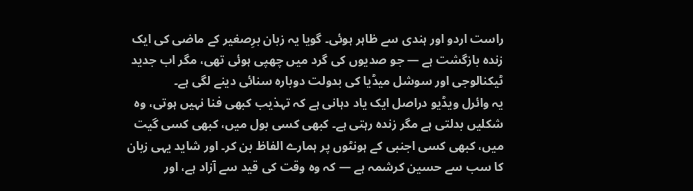راست اردو اور ہندی سے ظاہر ہوئی۔ گویا یہ زبان برِصغیر کے ماضی کی ایک زندہ بازگشت ہے — جو صدیوں کی گرد میں چھپی ہوئی تھی، مگر اب جدید ٹیکنالوجی اور سوشل میڈیا کی بدولت دوبارہ سنائی دینے لگی ہے۔
یہ وائرل ویڈیو دراصل ایک یاد دہانی ہے کہ تہذیب کبھی فنا نہیں ہوتی، وہ شکلیں بدلتی ہے مگر زندہ رہتی ہے۔ کبھی کسی بول میں، کبھی کسی گیت میں، کبھی کسی اجنبی کے ہونٹوں پر ہمارے الفاظ بن کر۔ اور شاید یہی زبان کا سب سے حسین کرشمہ ہے — کہ وہ وقت کی قید سے آزاد ہے، اور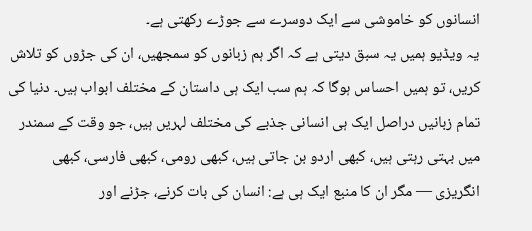انسانوں کو خاموشی سے ایک دوسرے سے جوڑے رکھتی ہے۔
یہ ویڈیو ہمیں یہ سبق دیتی ہے کہ اگر ہم زبانوں کو سمجھیں، ان کی جڑوں کو تلاش کریں، تو ہمیں احساس ہوگا کہ ہم سب ایک ہی داستان کے مختلف ابواب ہیں۔ دنیا کی تمام زبانیں دراصل ایک ہی انسانی جذبے کی مختلف لہریں ہیں، جو وقت کے سمندر میں بہتی رہتی ہیں، کبھی اردو بن جاتی ہیں، کبھی رومی، کبھی فارسی، کبھی انگریزی — مگر ان کا منبع ایک ہی ہے: انسان کی بات کرنے، جڑنے اور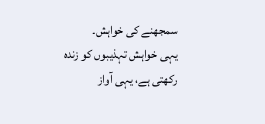سمجھنے کی خواہش۔
یہی خواہش تہذیبوں کو زندہ رکھتی ہے، یہی آواز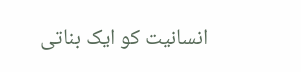انسانیت کو ایک بناتی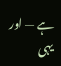ہے — اور یہی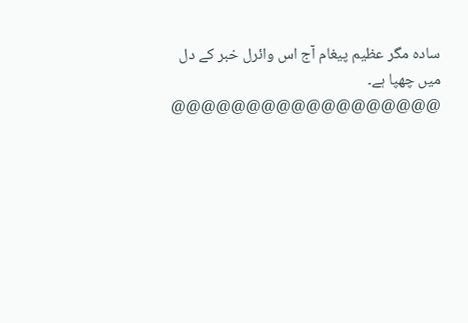سادہ مگر عظیم پیغام آج اس وائرل خبر کے دل میں چھپا ہے۔
@@@@@@@@@@@@@@@@@@